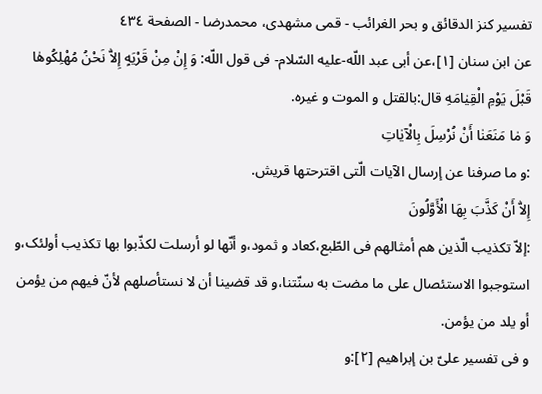تفسیر کنز الدقائق و بحر الغرائب - قمی مشهدی، محمدرضا - الصفحة ٤٣٤
عن ابن سنان [١]،عن أبی عبد اللّه-علیه السّلام- فی قول اللّه: وَ إِنْ مِنْ قَرْیَهٍ إِلاّٰ نَحْنُ مُهْلِکُوهٰا قَبْلَ یَوْمِ الْقِیٰامَهِ قال:بالقتل و الموت و غیره.
وَ مٰا مَنَعَنٰا أَنْ نُرْسِلَ بِالْآیٰاتِ
:و ما صرفنا عن إرسال الآیات الّتی اقترحتها قریش.
إِلاّٰ أَنْ کَذَّبَ بِهَا الْأَوَّلُونَ
:إلاّ تکذیب الّذین هم أمثالهم فی الطّبع،کعاد و ثمود،و أنّها لو أرسلت لکذّبوا بها تکذیب أولئک،و استوجبوا الاستئصال علی ما مضت به سنّتنا،و قد قضینا أن لا نستأصلهم لأنّ فیهم من یؤمن أو یلد من یؤمن.
و فی تفسیر علیّ بن إبراهیم [٢]:و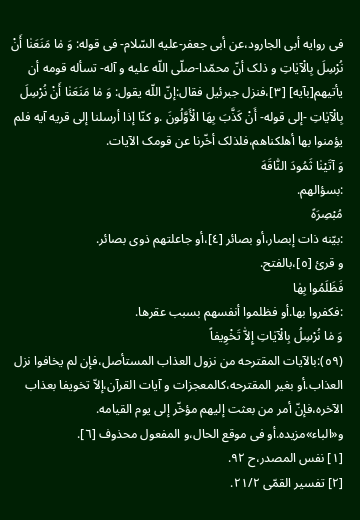فی روایه أبی الجارود،عن أبی جعفر-علیه السّلام- فی قوله: وَ مٰا مَنَعَنٰا أَنْ نُرْسِلَ بِالْآیٰاتِ و ذلک أنّ محمّدا-صلّی اللّه علیه و آله- تسأله قومه أن یأتیهم[بآیه] [٣]،فنزل جبرئیل فقال:إنّ اللّه یقول: وَ مٰا مَنَعَنٰا أَنْ نُرْسِلَ بِالْآیٰاتِ -إلی قوله- أَنْ کَذَّبَ بِهَا الْأَوَّلُونَ .و کنّا إذا أرسلنا إلی قریه آیه فلم یؤمنوا بها أهلکناهم،فلذلک أخّرنا عن قومک الآیات.
وَ آتَیْنٰا ثَمُودَ النّٰاقَهَ
:بسؤالهم.
مُبْصِرَهً
:بیّنه ذات إبصار،أو بصائر [٤]،أو جاعلتهم ذوی بصائر.
و قرئ [٥]،بالفتح.
فَظَلَمُوا بِهٰا
:فکفروا بها.أو فظلموا أنفسهم بسبب عقرها.
وَ مٰا نُرْسِلُ بِالْآیٰاتِ إِلاّٰ تَخْوِیفاً
(٥٩):بالآیات المقترحه من نزول العذاب المستأصل،فإن لم یخافوا نزل العذاب.أو بغیر المقترحه،کالمعجزات و آیات القرآن،إلاّ تخویفا بعذاب الآخره،فإنّ أمر من بعثت إلیهم مؤخّر إلی یوم القیامه.
و«الباء»مزیده.أو فی موقع الحال،و المفعول محذوف [٦].
[١] نفس المصدر،ح ٩٢.
[٢] تفسیر القمّی ٢١/٢.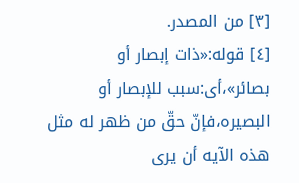[٣] من المصدر.
[٤] قوله:«ذات إبصار أو بصائر»،أی:سبب للإبصار أو البصیره،فإنّ حقّ من ظهر له مثل هذه الآیه أن یری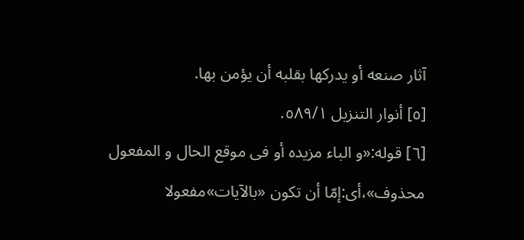آثار صنعه أو یدرکها بقلبه أن یؤمن بها.
[٥] أنوار التنزیل ٥٨٩/١.
[٦] قوله:«و الباء مزیده أو فی موقع الحال و المفعول محذوف»،أی:إمّا أن تکون «بالآیات»مفعولا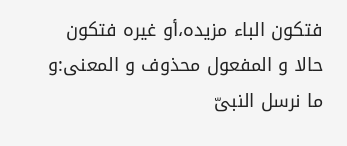فتکون الباء مزیده،أو غیره فتکون حالا و المفعول محذوف و المعنی:و ما نرسل النبیّ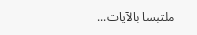ملتبسا بالآیات...